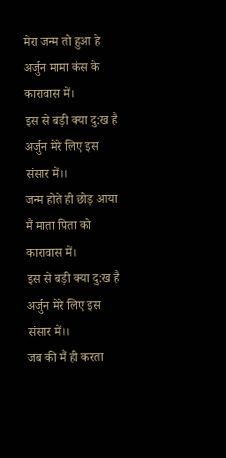मेरा जन्म तो हुआ हे अर्जुन मामा कंस के कारावास में।
इस से बड़ी क्या दु:ख है अर्जुन मेरे लिए इस संसार में।।
जन्म होते ही छोड़ आया मैं माता पिता को कारावास में।
इस से बड़ी क्या दु:ख है अर्जुन मेरे लिए इस संसार में।।
जब की मैं ही करता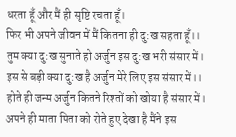धरता हूँ और मैं ही सृष्टि रचता हूँ।
फिर भी अपने जीवन में मैं कितना ही दु:ख सहता हूँ।।
तुम क्या दु:ख सुनाते हो अर्जुन इस दु:ख भरी संसार में।
इस से बड़ी क्या दु:ख है अर्जुन मेरे लिए इस संसार में।।
होते ही जन्म अर्जुन कितने रिश्तों को खोया है संसार में।
अपने ही माता पिता को रोते हुए देखा है मैंने इस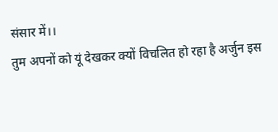संसार में।।
तुम अपनों को यूं देखकर क्यों विचलित हो रहा है अर्जुन इस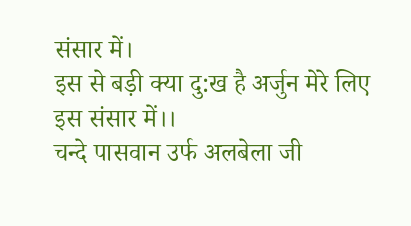संसार में।
इस से बड़ी क्या दु:ख है अर्जुन मेरे लिए इस संसार में।।
चन्दे पासवान उर्फ अलबेला जी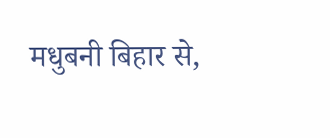मधुबनी बिहार से,